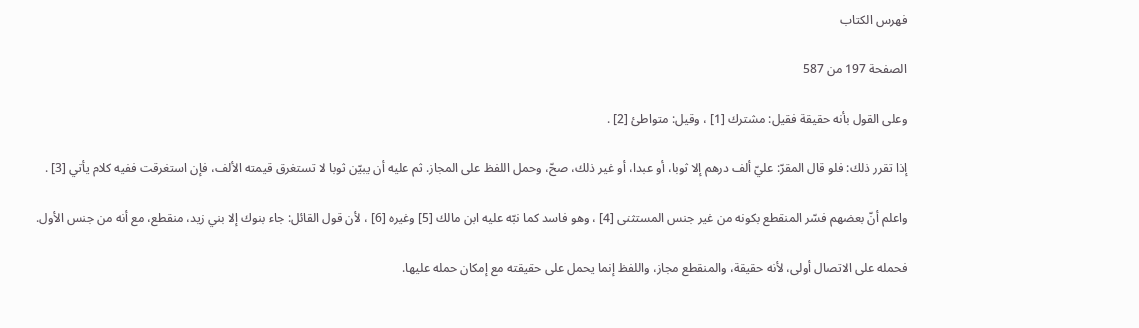فهرس الكتاب

الصفحة 197 من 587

وعلى القول بأنه حقيقة فقيل: مشترك [1] ، وقيل: متواطئ [2] .

إذا تقرر ذلك: فلو قال المقرّ: عليّ ألف درهم إلا ثوبا، أو عبدا، أو غير ذلك، صحّ، وحمل اللفظ على المجاز. ثم عليه أن يبيّن ثوبا لا تستغرق قيمته الألف، فإن استغرقت ففيه كلام يأتي [3] .

واعلم أنّ بعضهم فسّر المنقطع بكونه من غير جنس المستثنى [4] ، وهو فاسد كما نبّه عليه ابن مالك [5] وغيره [6] ، لأن قول القائل: جاء بنوك إلا بني زيد، منقطع، مع أنه من جنس الأول.

فحمله على الاتصال أولى، لأنه حقيقة، والمنقطع مجاز، واللفظ إنما يحمل على حقيقته مع إمكان حمله عليها.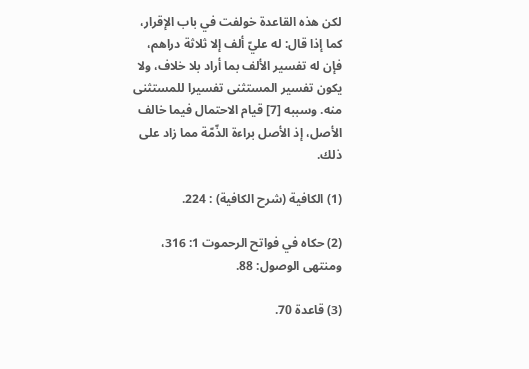لكن هذه القاعدة خولفت في باب الإقرار، كما إذا قال: له عليّ ألف إلا ثلاثة دراهم، فإن له تفسير الألف بما أراد بلا خلاف، ولا يكون تفسير المستثنى تفسيرا للمستثنى منه. وسببه [7] قيام الاحتمال فيما خالف الأصل، إذ الأصل براءة الذّمّة مما زاد على ذلك.

(1) الكافية (شرح الكافية) : 224.

(2) حكاه في فواتح الرحموت 1: 316، ومنتهى الوصول: 88.

(3) قاعدة 70.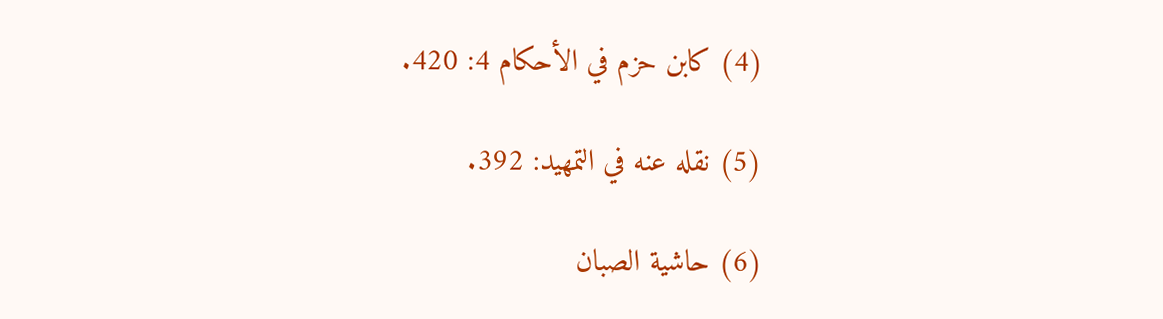(4) كابن حزم في الأحكام 4: 420.

(5) نقله عنه في التمهيد: 392.

(6) حاشية الصبان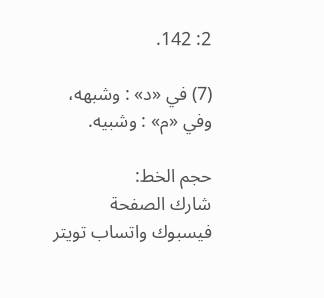2: 142.

(7) في «د» : وشبهه، وفي «م» : وشبيه.

حجم الخط:
شارك الصفحة
فيسبوك واتساب تويتر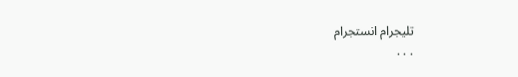تليجرام انستجرام
. . .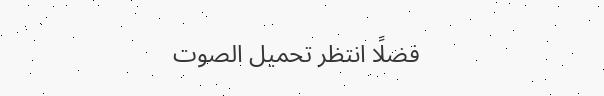فضلًا انتظر تحميل الصوت